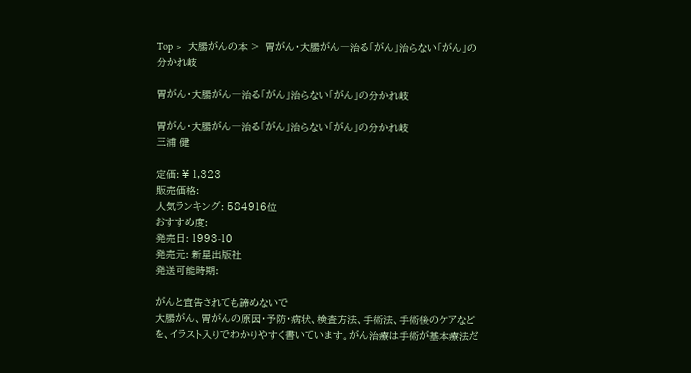Top >  大腸がんの本 >  胃がん・大腸がん―治る「がん」治らない「がん」の分かれ岐

胃がん・大腸がん―治る「がん」治らない「がん」の分かれ岐

胃がん・大腸がん―治る「がん」治らない「がん」の分かれ岐
三浦 健

定価: ¥ 1,323
販売価格:
人気ランキング: 584916位
おすすめ度:
発売日: 1993-10
発売元: 新星出版社
発送可能時期:

がんと宣告されても諦めないで
大腸がん、胃がんの原因・予防・病状、検査方法、手術法、手術後のケアなどを、イラスト入りでわかりやすく書いています。がん治療は手術が基本療法だ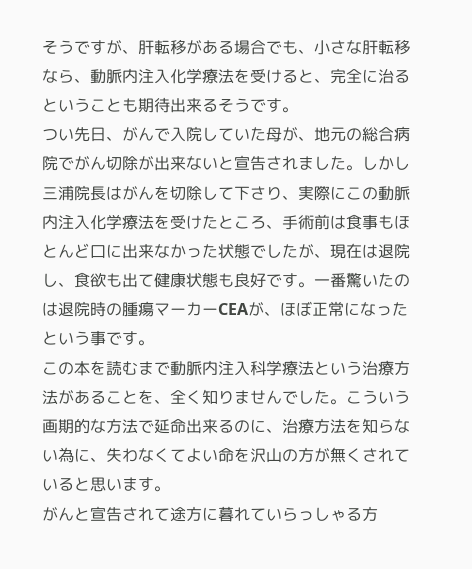そうですが、肝転移がある場合でも、小さな肝転移なら、動脈内注入化学療法を受けると、完全に治るということも期待出来るそうです。
つい先日、がんで入院していた母が、地元の総合病院でがん切除が出来ないと宣告されました。しかし三浦院長はがんを切除して下さり、実際にこの動脈内注入化学療法を受けたところ、手術前は食事もほとんど口に出来なかった状態でしたが、現在は退院し、食欲も出て健康状態も良好です。一番驚いたのは退院時の腫瘍マーカーCEAが、ほぼ正常になったという事です。
この本を読むまで動脈内注入科学療法という治療方法があることを、全く知りませんでした。こういう画期的な方法で延命出来るのに、治療方法を知らない為に、失わなくてよい命を沢山の方が無くされていると思います。
がんと宣告されて途方に暮れていらっしゃる方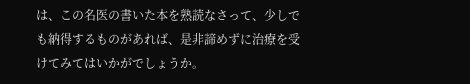は、この名医の書いた本を熟読なさって、少しでも納得するものがあれば、是非諦めずに治療を受けてみてはいかがでしょうか。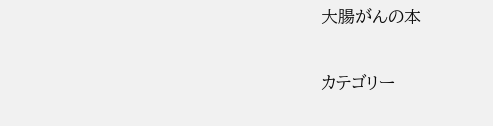大腸がんの本


カテゴリー